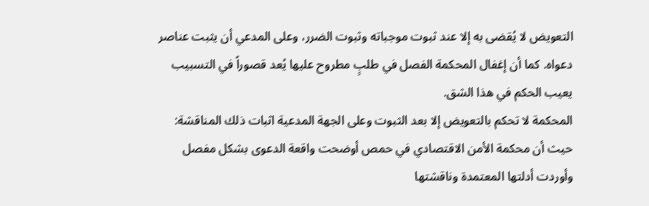التعويض لا يُقضى به إلا عند ثبوت موجباته وثبوت الضرر، وعلى المدعي أن يثبت عناصر دعواه. كما أن إغفال المحكمة الفصل في طلبٍ مطروح عليها يُعد قصوراً في التسبيب يعيب الحكم في هذا الشق.
المحكمة لا تحكم بالتعويض إلا بعد الثبوت وعلى الجهة المدعية اثبات ذلك المناقشة: حيث أن محكمة الأمن الاقتصادي في حمص أوضحت واقعة الدعوى بشكل مفصل وأوردت أدلتها المعتمدة وناقشتها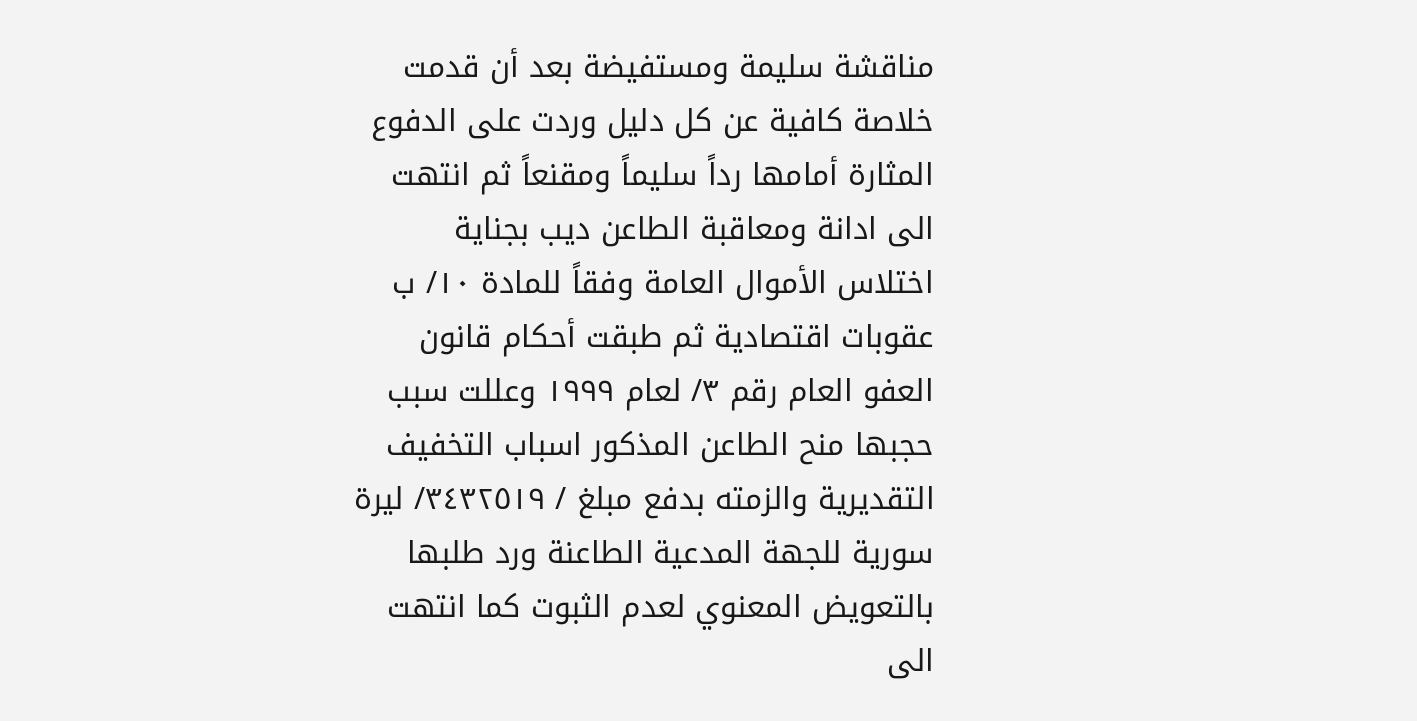مناقشة سليمة ومستفيضة بعد أن قدمت خلاصة كافية عن كل دليل وردت على الدفوع المثارة أمامها رداً سليماً ومقنعاً ثم انتهت الى ادانة ومعاقبة الطاعن ديب بجناية اختلاس الأموال العامة وفقاً للمادة ١٠/ ب عقوبات اقتصادية ثم طبقت أحكام قانون العفو العام رقم ٣/ لعام ۱۹۹۹ وعللت سبب حجبها منح الطاعن المذكور اسباب التخفيف التقديرية والزمته بدفع مبلغ / ٣٤٣٢٥١٩/ ليرة سورية للجهة المدعية الطاعنة ورد طلبها بالتعويض المعنوي لعدم الثبوت كما انتهت الى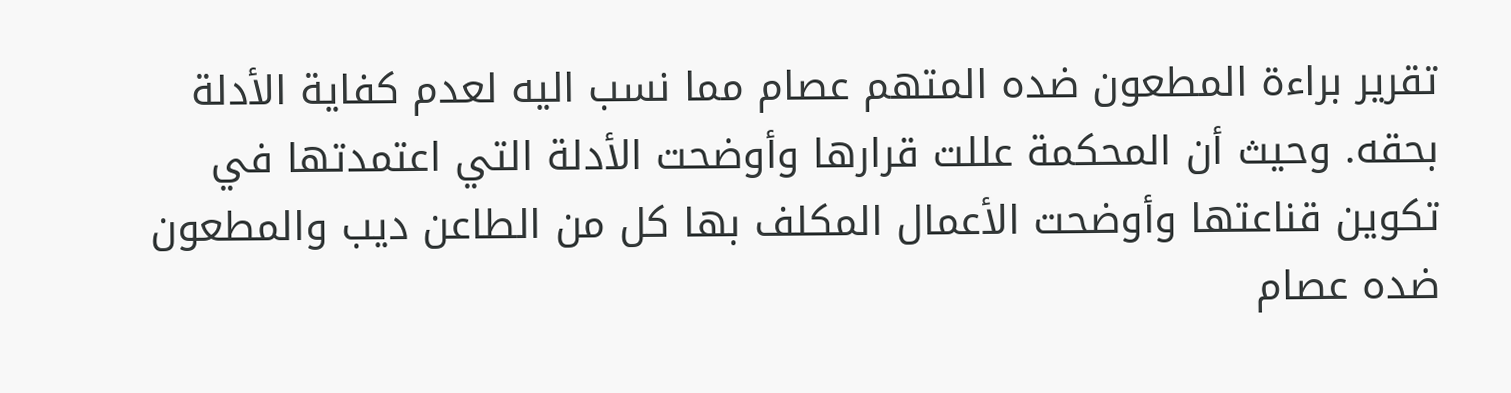تقرير براءة المطعون ضده المتهم عصام مما نسب اليه لعدم كفاية الأدلة بحقه. وحيث أن المحكمة عللت قرارها وأوضحت الأدلة التي اعتمدتها في تكوين قناعتها وأوضحت الأعمال المكلف بها كل من الطاعن ديب والمطعون ضده عصام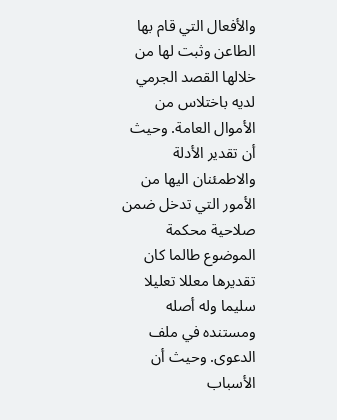والأفعال التي قام بها الطاعن وثبت لها من خلالها القصد الجرمي لديه باختلاس من الأموال العامة. وحيث أن تقدير الأدلة والاطمئنان اليها من الأمور التي تدخل ضمن صلاحية محكمة الموضوع طالما كان تقديرها معللا تعليلا سليما وله أصله ومستنده في ملف الدعوى. وحيث أن الأسباب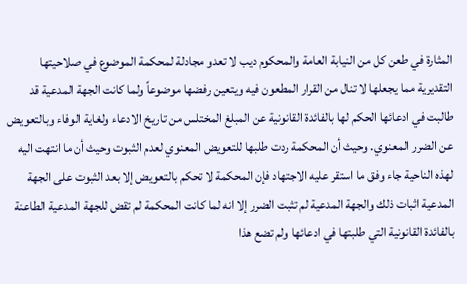المثارة في طعن كل من النيابة العامة والمحكوم ديب لا تعدو مجادلة لمحكمة الموضوع في صلاحيتها التقديرية مما يجعلها لا تنال من القرار المطعون فيه ويتعين رفضها موضوعاً ولما كانت الجهة المدعية قد طالبت في ادعائها الحكم لها بالفائدة القانونية عن المبلغ المختلس من تاريخ الادعاء ولغاية الوفاء وبالتعويض عن الضرر المعنوي. وحيث أن المحكمة ردت طلبها للتعويض المعنوي لعدم الثبوت وحيث أن ما انتهت اليه لهذه الناحية جاء وفق ما استقر عليه الاجتهاد فإن المحكمة لا تحكم بالتعويض إلا بعد الثبوت على الجهة المدعية اثبات ذلك والجهة المدعية لم تثبت الضرر إلا انه لما كانت المحكمة لم تقض للجهة المدعية الطاعنة بالفائدة القانونية التي طلبتها في ادعائها ولم تضع هذا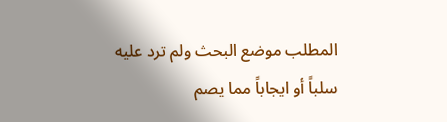المطلب موضع البحث ولم ترد عليه سلباً أو ايجاباً مما يصم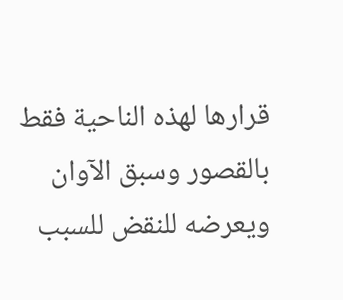قرارها لهذه الناحية فقط بالقصور وسبق الآوان ويعرضه للنقض للسبب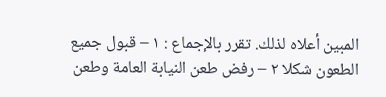المبين أعلاه لذلك. تقرر بالإجماع : ١ – قبول جميع الطعون شكلا ۲ – رفض طعن النيابة العامة وطعن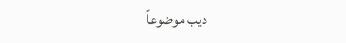ديب موضوعاً